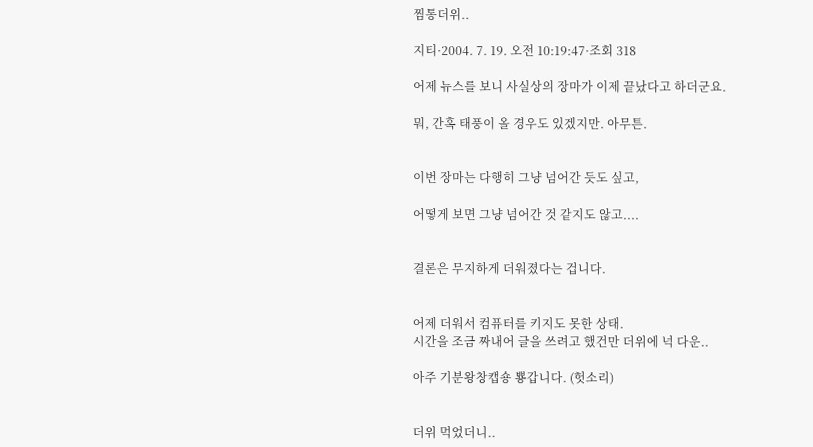찜통더위..

지티·2004. 7. 19. 오전 10:19:47·조회 318

어제 뉴스를 보니 사실상의 장마가 이제 끝났다고 하더군요.

뭐, 간혹 태풍이 올 경우도 있겠지만. 아무튼.


이번 장마는 다행히 그냥 넘어간 듯도 싶고,

어떻게 보면 그냥 넘어간 것 같지도 않고....


결론은 무지하게 더워졌다는 겁니다.


어제 더워서 컴퓨터를 키지도 못한 상태.
시간을 조금 짜내어 글을 쓰려고 했건만 더위에 넉 다운..

아주 기분왕창캡숑 뿅갑니다. (헛소리)


더위 먹었더니..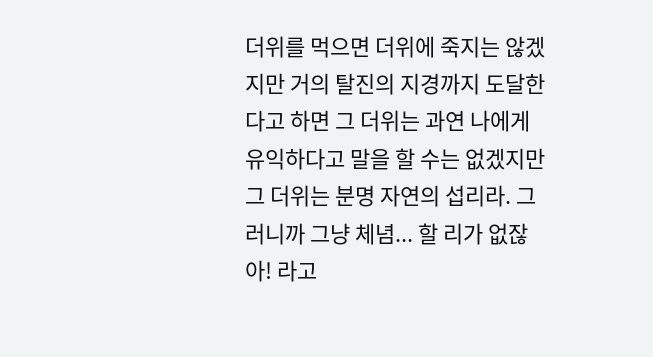더위를 먹으면 더위에 죽지는 않겠지만 거의 탈진의 지경까지 도달한다고 하면 그 더위는 과연 나에게 유익하다고 말을 할 수는 없겠지만 그 더위는 분명 자연의 섭리라. 그러니까 그냥 체념... 할 리가 없잖아! 라고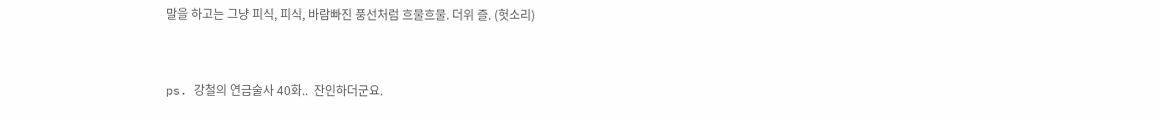말을 하고는 그냥 피식, 피식, 바람빠진 풍선처럼 흐물흐물. 더위 즐. (헛소리)


ps. 강철의 연금술사 40화..  잔인하더군요.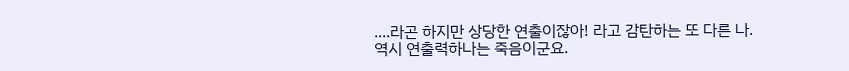....라곤 하지만 상당한 연출이잖아! 라고 감탄하는 또 다른 나.
역시 연출력하나는 죽음이군요.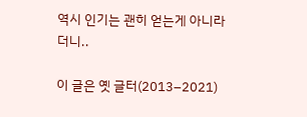역시 인기는 괜히 얻는게 아니라더니..

이 글은 옛 글터(2013–2021)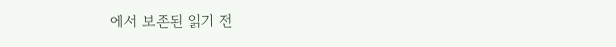에서 보존된 읽기 전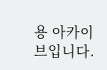용 아카이브입니다.